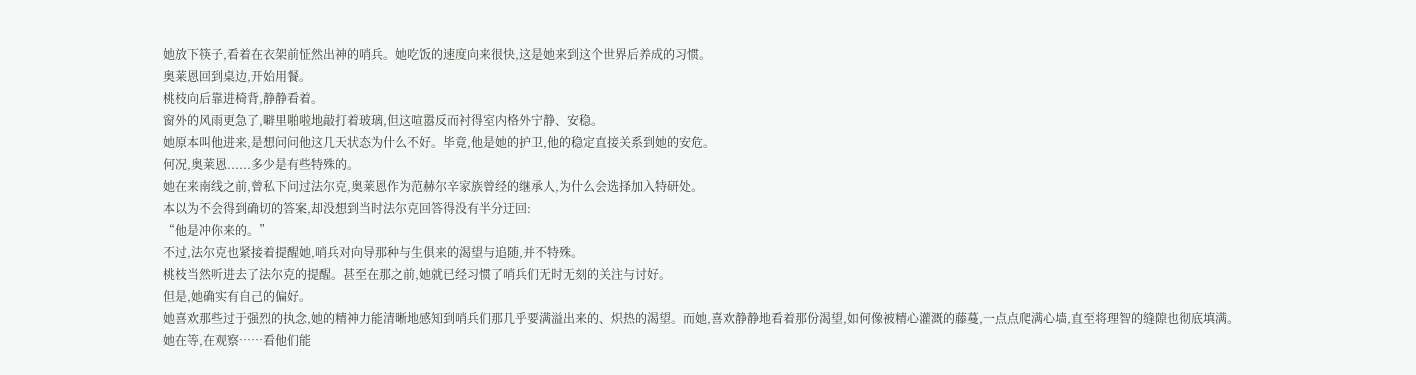她放下筷子,看着在衣架前怔然出神的哨兵。她吃饭的速度向来很快,这是她来到这个世界后养成的习惯。
奥莱恩回到桌边,开始用餐。
桃枝向后靠进椅背,静静看着。
窗外的风雨更急了,噼里啪啦地敲打着玻璃,但这喧嚣反而衬得室内格外宁静、安稳。
她原本叫他进来,是想问问他这几天状态为什么不好。毕竟,他是她的护卫,他的稳定直接关系到她的安危。
何况,奥莱恩......多少是有些特殊的。
她在来南线之前,曾私下问过法尔克,奥莱恩作为范赫尔辛家族曾经的继承人,为什么会选择加入特研处。
本以为不会得到确切的答案,却没想到当时法尔克回答得没有半分迂回:
“他是冲你来的。”
不过,法尔克也紧接着提醒她,哨兵对向导那种与生俱来的渴望与追随,并不特殊。
桃枝当然听进去了法尔克的提醒。甚至在那之前,她就已经习惯了哨兵们无时无刻的关注与讨好。
但是,她确实有自己的偏好。
她喜欢那些过于强烈的执念,她的精神力能清晰地感知到哨兵们那几乎要满溢出来的、炽热的渴望。而她,喜欢静静地看着那份渴望,如何像被精心灌溉的藤蔓,一点点爬满心墙,直至将理智的缝隙也彻底填满。
她在等,在观察……看他们能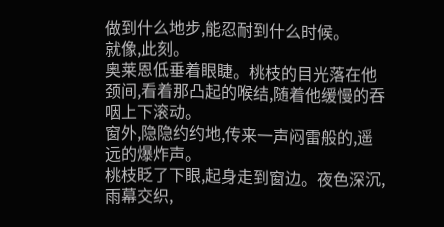做到什么地步,能忍耐到什么时候。
就像,此刻。
奥莱恩低垂着眼睫。桃枝的目光落在他颈间,看着那凸起的喉结,随着他缓慢的吞咽上下滚动。
窗外,隐隐约约地,传来一声闷雷般的,遥远的爆炸声。
桃枝眨了下眼,起身走到窗边。夜色深沉,雨幕交织,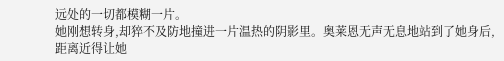远处的一切都模糊一片。
她刚想转身,却猝不及防地撞进一片温热的阴影里。奥莱恩无声无息地站到了她身后,距离近得让她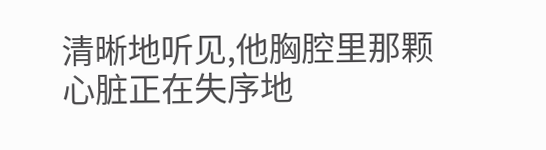清晰地听见,他胸腔里那颗心脏正在失序地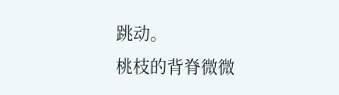跳动。
桃枝的背脊微微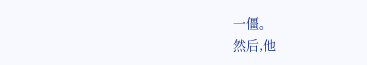一僵。
然后,他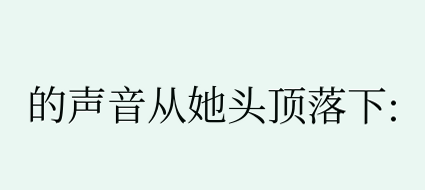的声音从她头顶落下: